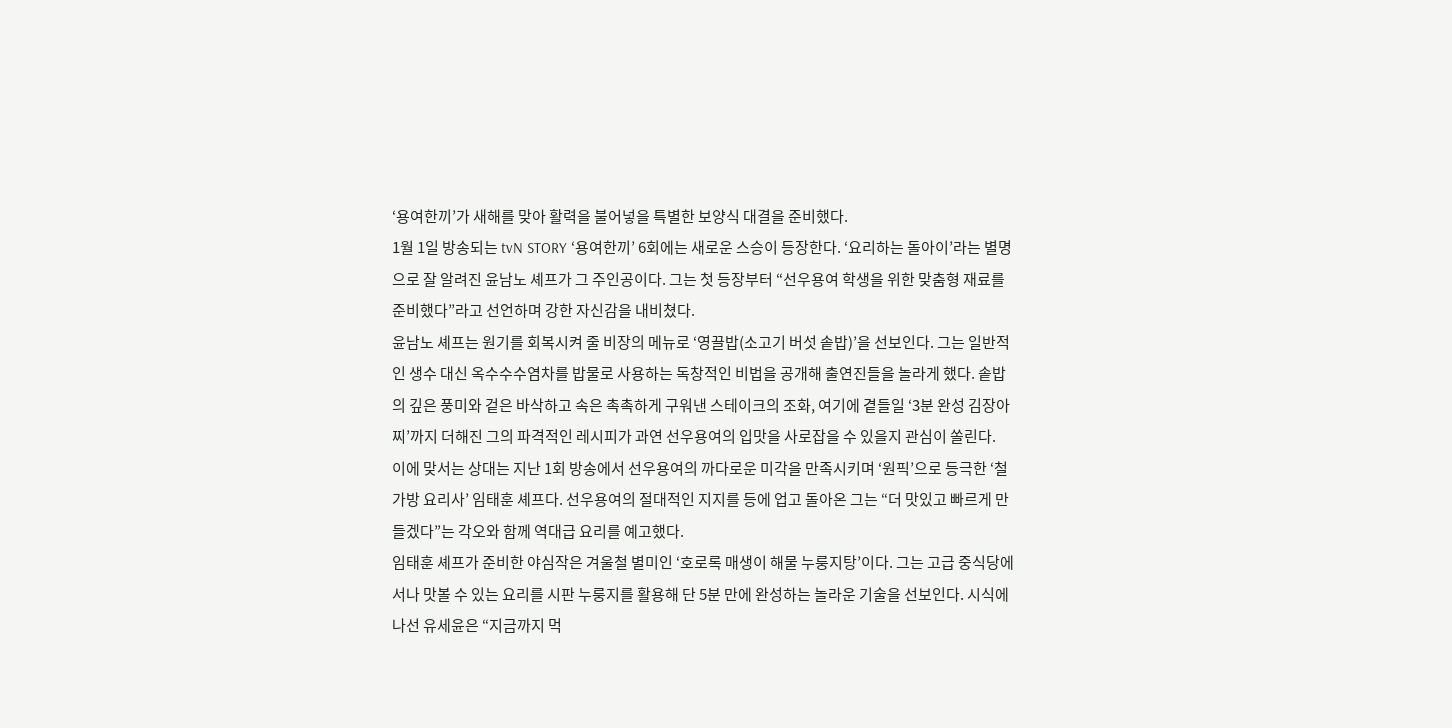‘용여한끼’가 새해를 맞아 활력을 불어넣을 특별한 보양식 대결을 준비했다.
1월 1일 방송되는 tvN STORY ‘용여한끼’ 6회에는 새로운 스승이 등장한다. ‘요리하는 돌아이’라는 별명으로 잘 알려진 윤남노 셰프가 그 주인공이다. 그는 첫 등장부터 “선우용여 학생을 위한 맞춤형 재료를 준비했다”라고 선언하며 강한 자신감을 내비쳤다.
윤남노 셰프는 원기를 회복시켜 줄 비장의 메뉴로 ‘영끌밥(소고기 버섯 솥밥)’을 선보인다. 그는 일반적인 생수 대신 옥수수수염차를 밥물로 사용하는 독창적인 비법을 공개해 출연진들을 놀라게 했다. 솥밥의 깊은 풍미와 겉은 바삭하고 속은 촉촉하게 구워낸 스테이크의 조화, 여기에 곁들일 ‘3분 완성 김장아찌’까지 더해진 그의 파격적인 레시피가 과연 선우용여의 입맛을 사로잡을 수 있을지 관심이 쏠린다.
이에 맞서는 상대는 지난 1회 방송에서 선우용여의 까다로운 미각을 만족시키며 ‘원픽’으로 등극한 ‘철가방 요리사’ 임태훈 셰프다. 선우용여의 절대적인 지지를 등에 업고 돌아온 그는 “더 맛있고 빠르게 만들겠다”는 각오와 함께 역대급 요리를 예고했다.
임태훈 셰프가 준비한 야심작은 겨울철 별미인 ‘호로록 매생이 해물 누룽지탕’이다. 그는 고급 중식당에서나 맛볼 수 있는 요리를 시판 누룽지를 활용해 단 5분 만에 완성하는 놀라운 기술을 선보인다. 시식에 나선 유세윤은 “지금까지 먹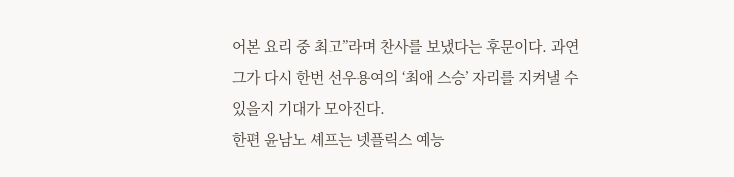어본 요리 중 최고”라며 찬사를 보냈다는 후문이다. 과연 그가 다시 한번 선우용여의 ‘최애 스승’ 자리를 지켜낼 수 있을지 기대가 모아진다.
한편 윤남노 셰프는 넷플릭스 예능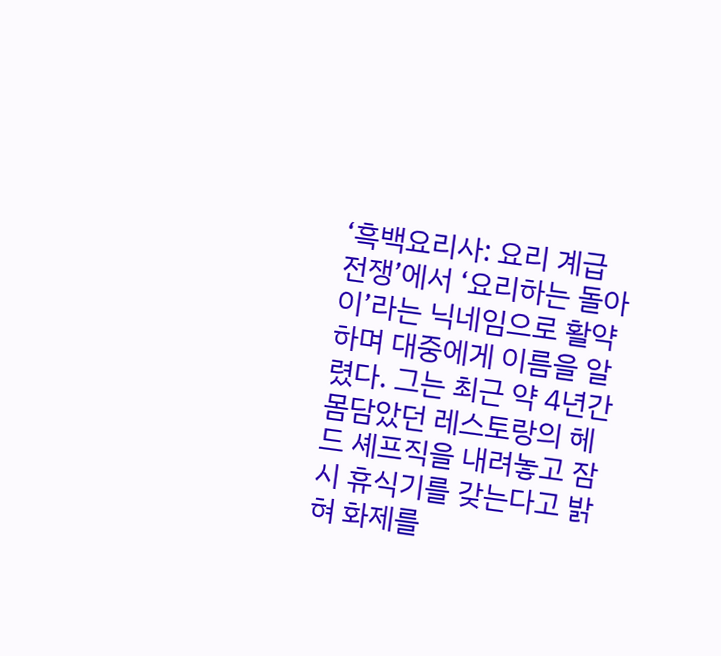‘흑백요리사: 요리 계급 전쟁’에서 ‘요리하는 돌아이’라는 닉네임으로 활약하며 대중에게 이름을 알렸다. 그는 최근 약 4년간 몸담았던 레스토랑의 헤드 셰프직을 내려놓고 잠시 휴식기를 갖는다고 밝혀 화제를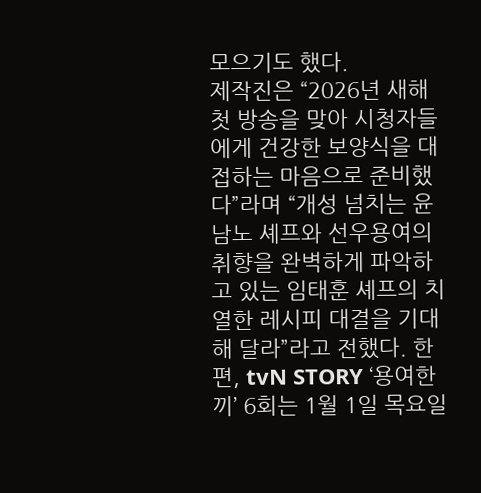모으기도 했다.
제작진은 “2026년 새해 첫 방송을 맞아 시청자들에게 건강한 보양식을 대접하는 마음으로 준비했다”라며 “개성 넘치는 윤남노 셰프와 선우용여의 취향을 완벽하게 파악하고 있는 임태훈 셰프의 치열한 레시피 대결을 기대해 달라”라고 전했다. 한편, tvN STORY ‘용여한끼’ 6회는 1월 1일 목요일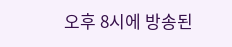오후 8시에 방송된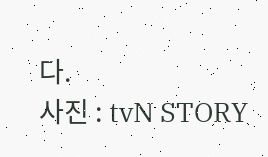다.
사진 : tvN STORY